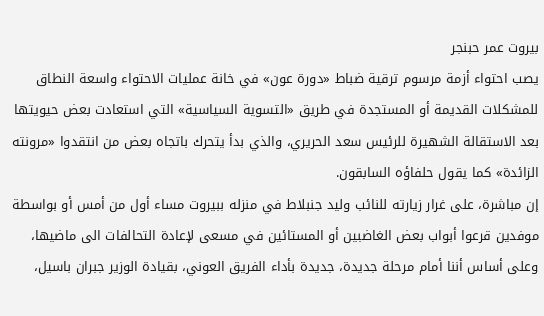بيروت عمر حبنجر
يصب احتواء أزمة مرسوم ترقية ضباط «دورة عون» في خانة عمليات الاحتواء واسعة النطاق للمشكلات القديمة أو المستجدة في طريق «التسوية السياسية» التي استعادت بعض حيويتها بعد الاستقالة الشهيرة للرئيس سعد الحريري، والذي بدأ يتحرك باتجاه بعض من انتقدوا «مرونته الزائدة» كما يقول حلفاؤه السابقون.
إن مباشرة، على غرار زيارته للنائب وليد جنبلاط في منزله ببيروت مساء أول من أمس أو بواسطة موفدين قرعوا أبواب بعض الغاضبين أو المستائين في مسعى لإعادة التحالفات الى ماضيها، وعلى أساس أننا أمام مرحلة جديدة، جديدة بأداء الفريق العوني، بقيادة الوزير جبران باسيل،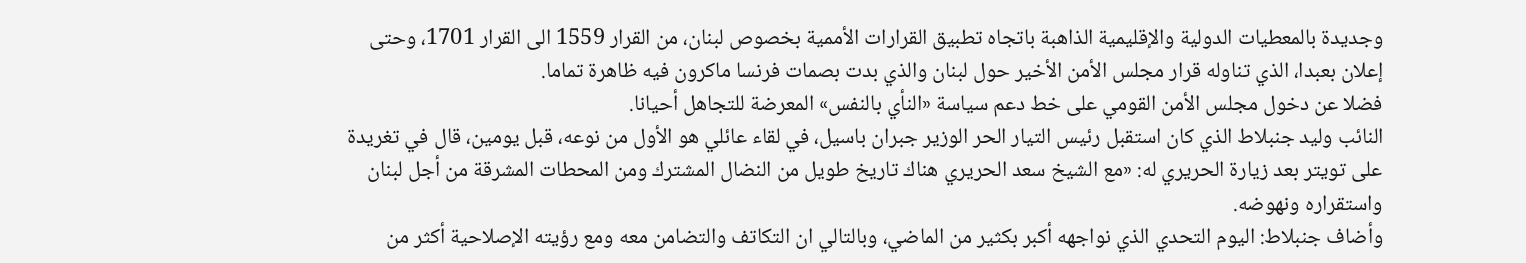وجديدة بالمعطيات الدولية والإقليمية الذاهبة باتجاه تطبيق القرارات الأممية بخصوص لبنان، من القرار 1559 الى القرار 1701، وحتى إعلان بعبدا، الذي تناوله قرار مجلس الأمن الأخير حول لبنان والذي بدت بصمات فرنسا ماكرون فيه ظاهرة تماما.
فضلا عن دخول مجلس الأمن القومي على خط دعم سياسة «النأي بالنفس» المعرضة للتجاهل أحيانا.
النائب وليد جنبلاط الذي كان استقبل رئيس التيار الحر الوزير جبران باسيل، في لقاء عائلي هو الأول من نوعه، قبل يومين، قال في تغريدة على تويتر بعد زيارة الحريري له: «مع الشيخ سعد الحريري هناك تاريخ طويل من النضال المشترك ومن المحطات المشرقة من أجل لبنان واستقراره ونهوضه.
وأضاف جنبلاط: اليوم التحدي الذي نواجهه أكبر بكثير من الماضي، وبالتالي ان التكاتف والتضامن معه ومع رؤيته الإصلاحية أكثر من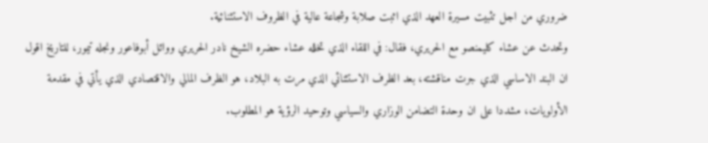ضروري من اجل تثبيت مسيرة العهد الذي اثبت صلابة وشجاعة عالية في الظروف الاستثنائية.
وتحدث عن عشاء كليمنصو مع الحريري، فقال: في اللقاء الذي تخلله عشاء حضره الشيخ نادر الحريري ووائل أبوفاعور ونجله تيمور، للتاريخ اقول ان البند الاساسي الذي جرت مناقشته، بعد الظرف الاستثنائي الذي مرت به البلاد، هو الظرف المالي والاقتصادي الذي يأتي في مقدمة الأولويات، مشددا على ان وحدة التضامن الوزاري والسياسي وتوحيد الرؤية هو المطلوب.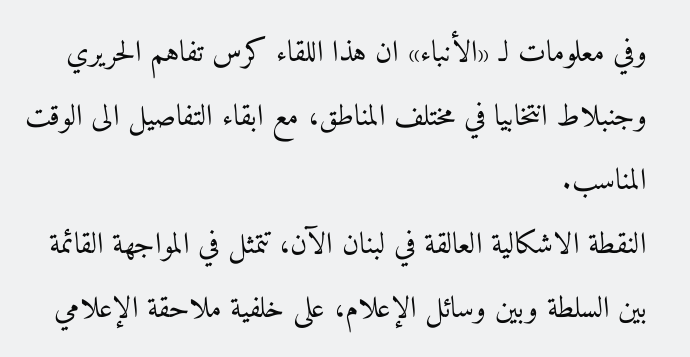وفي معلومات لـ «الأنباء» ان هذا اللقاء كرس تفاهم الحريري وجنبلاط انتخابيا في مختلف المناطق، مع ابقاء التفاصيل الى الوقت المناسب.
النقطة الاشكالية العالقة في لبنان الآن، تتمثل في المواجهة القائمة بين السلطة وبين وسائل الإعلام، على خلفية ملاحقة الإعلامي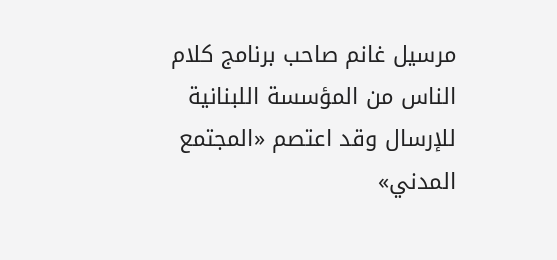مرسيل غانم صاحب برنامج كلام الناس من المؤسسة اللبنانية للإرسال وقد اعتصم «المجتمع المدني»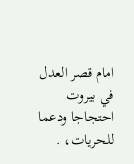امام قصر العدل في بيروت احتجاجا ودعما للحريات، .